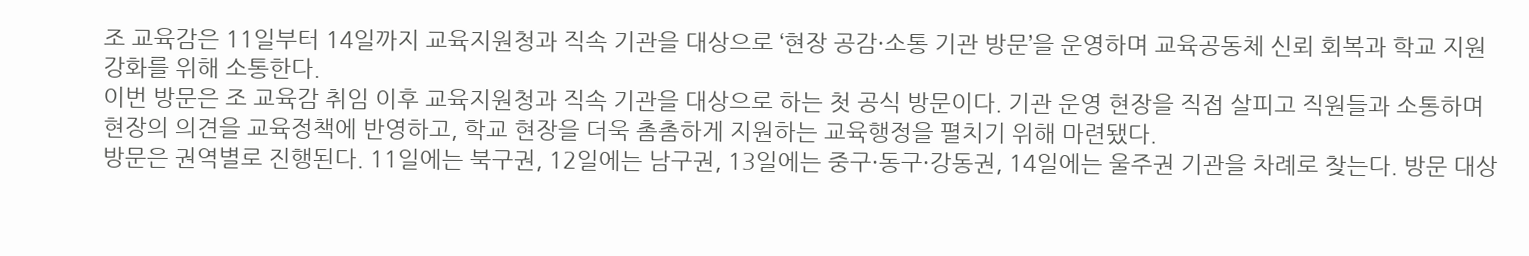조 교육감은 11일부터 14일까지 교육지원청과 직속 기관을 대상으로 ‘현장 공감·소통 기관 방문’을 운영하며 교육공동체 신뢰 회복과 학교 지원 강화를 위해 소통한다.
이번 방문은 조 교육감 취임 이후 교육지원청과 직속 기관을 대상으로 하는 첫 공식 방문이다. 기관 운영 현장을 직접 살피고 직원들과 소통하며 현장의 의견을 교육정책에 반영하고, 학교 현장을 더욱 촘촘하게 지원하는 교육행정을 펼치기 위해 마련됐다.
방문은 권역별로 진행된다. 11일에는 북구권, 12일에는 남구권, 13일에는 중구·동구·강동권, 14일에는 울주권 기관을 차례로 찾는다. 방문 대상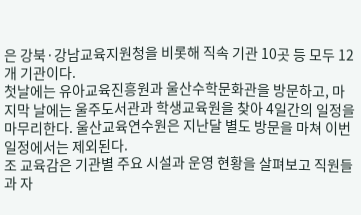은 강북·강남교육지원청을 비롯해 직속 기관 10곳 등 모두 12개 기관이다.
첫날에는 유아교육진흥원과 울산수학문화관을 방문하고, 마지막 날에는 울주도서관과 학생교육원을 찾아 4일간의 일정을 마무리한다. 울산교육연수원은 지난달 별도 방문을 마쳐 이번 일정에서는 제외된다.
조 교육감은 기관별 주요 시설과 운영 현황을 살펴보고 직원들과 자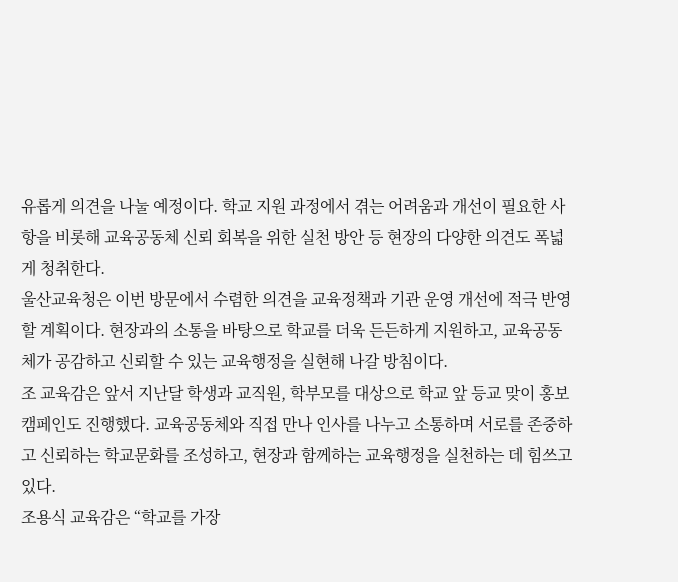유롭게 의견을 나눌 예정이다. 학교 지원 과정에서 겪는 어려움과 개선이 필요한 사항을 비롯해 교육공동체 신뢰 회복을 위한 실천 방안 등 현장의 다양한 의견도 폭넓게 청취한다.
울산교육청은 이번 방문에서 수렴한 의견을 교육정책과 기관 운영 개선에 적극 반영할 계획이다. 현장과의 소통을 바탕으로 학교를 더욱 든든하게 지원하고, 교육공동체가 공감하고 신뢰할 수 있는 교육행정을 실현해 나갈 방침이다.
조 교육감은 앞서 지난달 학생과 교직원, 학부모를 대상으로 학교 앞 등교 맞이 홍보 캠페인도 진행했다. 교육공동체와 직접 만나 인사를 나누고 소통하며 서로를 존중하고 신뢰하는 학교문화를 조성하고, 현장과 함께하는 교육행정을 실천하는 데 힘쓰고 있다.
조용식 교육감은 “학교를 가장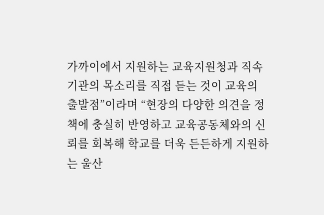가까이에서 지원하는 교육지원청과 직속 기관의 목소리를 직접 듣는 것이 교육의 출발점”이라며 “현장의 다양한 의견을 정책에 충실히 반영하고 교육공동체와의 신뢰를 회복해 학교를 더욱 든든하게 지원하는 울산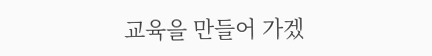교육을 만들어 가겠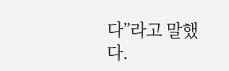다”라고 말했다.